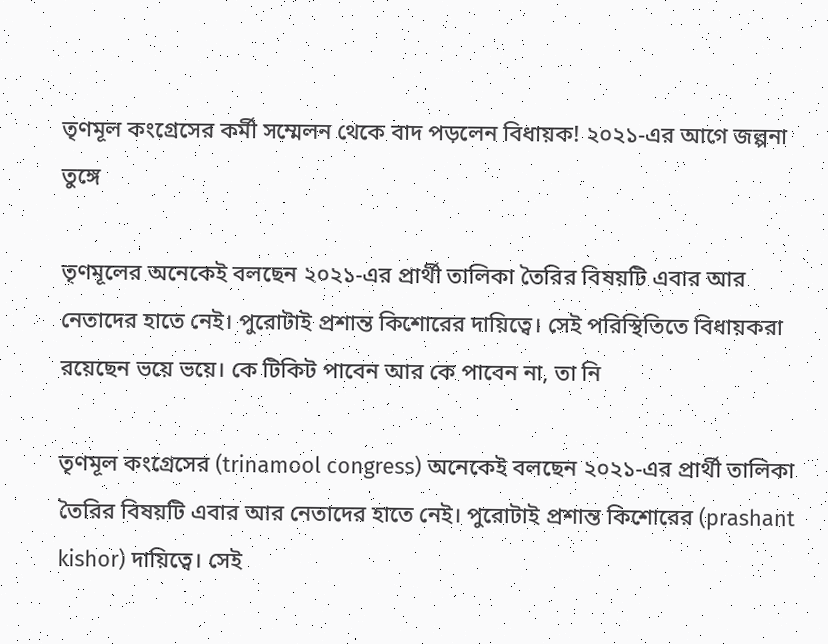তৃণমূল কংগ্রেসের কর্মী সম্মেলন থেকে বাদ পড়লেন বিধায়ক! ২০২১-এর আগে জল্পনা তুঙ্গে

তৃণমূলের অনেকেই বলছেন ২০২১-এর প্রার্থী তালিকা তৈরির বিষয়টি এবার আর নেতাদের হাতে নেই। পুরোটাই প্রশান্ত কিশোরের দায়িত্বে। সেই পরিস্থিতিতে বিধায়করা রয়েছেন ভয়ে ভয়ে। কে টিকিট পাবেন আর কে পাবেন না, তা নি

তৃণমূল কংগ্রেসের (trinamool congress) অনেকেই বলছেন ২০২১-এর প্রার্থী তালিকা তৈরির বিষয়টি এবার আর নেতাদের হাতে নেই। পুরোটাই প্রশান্ত কিশোরের (prashant kishor) দায়িত্বে। সেই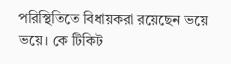পরিস্থিতিতে বিধায়করা রয়েছেন ভয়ে ভয়ে। কে টিকিট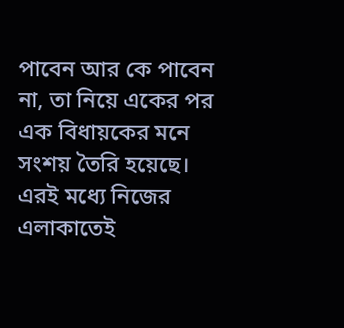পাবেন আর কে পাবেন না, তা নিয়ে একের পর এক বিধায়কের মনে সংশয় তৈরি হয়েছে। এরই মধ্যে নিজের এলাকাতেই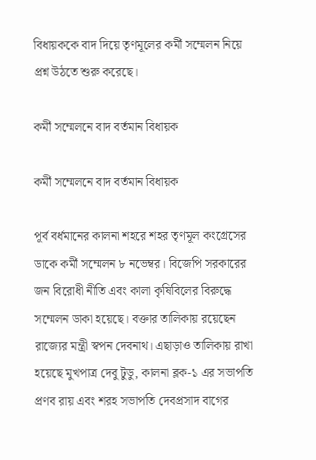বিধায়ককে বাদ দিয়ে তৃণমূলের কর্মী সম্মেলন নিয়ে প্রশ্ন উঠতে শুরু করেছে।

কর্মী সম্মেলনে বাদ বর্তমান বিধায়ক

কর্মী সম্মেলনে বাদ বর্তমান বিধায়ক

পূর্ব বর্ধমানের কালনা শহরে শহর তৃণমূল কংগ্রেসের ডাকে কর্মী সম্মেলন ৮ নভেম্বর। বিজেপি সরকারের জন বিরোধী নীতি এবং কালা কৃষিবিলের বিরুদ্ধে সম্মেলন ডাকা হয়েছে। বক্তার তালিকায় রয়েছেন রাজ্যের মন্ত্রী স্বপন দেবনাথ। এছাড়াও তালিকায় রাখা হয়েছে মুখপাত্র দেবু টুডু, কালনা ব্লক-১ এর সভাপতি প্রণব রায় এবং শরহ সভাপতি দেবপ্রসাদ বাগের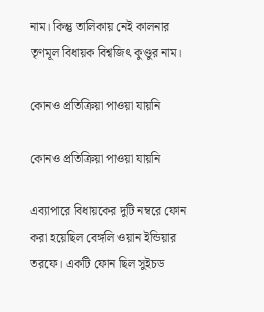নাম। কিন্তু তালিকায় নেই কালনার তৃণমূল বিধায়ক বিশ্বজিৎ কুণ্ডুর নাম।

কোনও প্রতিক্রিয়া পাওয়া যায়নি

কোনও প্রতিক্রিয়া পাওয়া যায়নি

এব্যাপারে বিধায়কের দুটি নম্বরে ফোন করা হয়েছিল বেঙ্গলি ওয়ান ইন্ডিয়ার তরফে। একটি ফোন ছিল সুইচড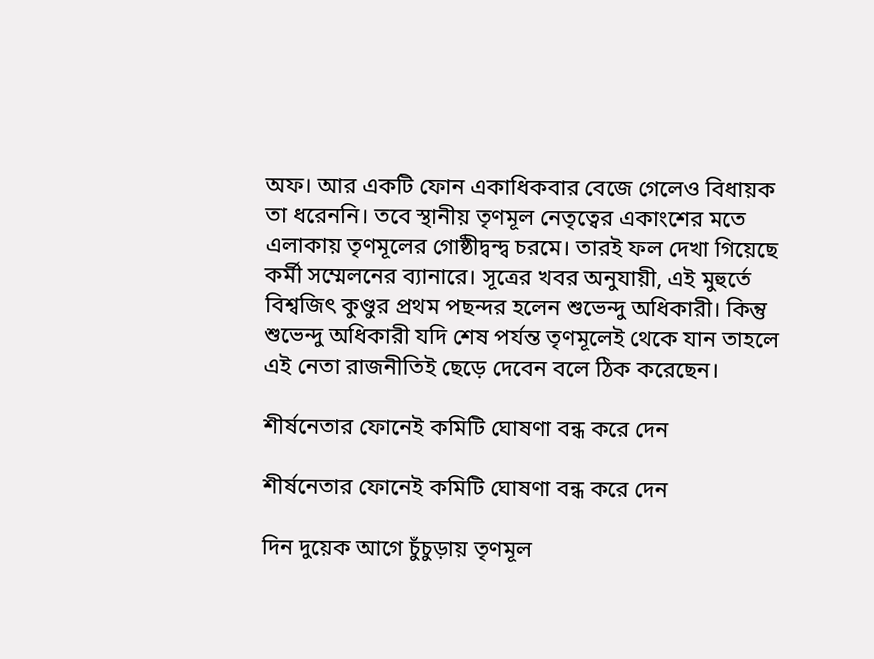অফ। আর একটি ফোন একাধিকবার বেজে গেলেও বিধায়ক তা ধরেননি। তবে স্থানীয় তৃণমূল নেতৃত্বের একাংশের মতে এলাকায় তৃণমূলের গোষ্ঠীদ্বন্দ্ব চরমে। তারই ফল দেখা গিয়েছে কর্মী সম্মেলনের ব্যানারে। সূত্রের খবর অনুযায়ী, এই মুহুর্তে বিশ্বজিৎ কুণ্ডুর প্রথম পছন্দর হলেন শুভেন্দু অধিকারী। কিন্তু শুভেন্দু অধিকারী যদি শেষ পর্যন্ত তৃণমূলেই থেকে যান তাহলে এই নেতা রাজনীতিই ছেড়ে দেবেন বলে ঠিক করেছেন।

শীর্ষনেতার ফোনেই কমিটি ঘোষণা বন্ধ করে দেন

শীর্ষনেতার ফোনেই কমিটি ঘোষণা বন্ধ করে দেন

দিন দুয়েক আগে চুঁচুড়ায় তৃণমূল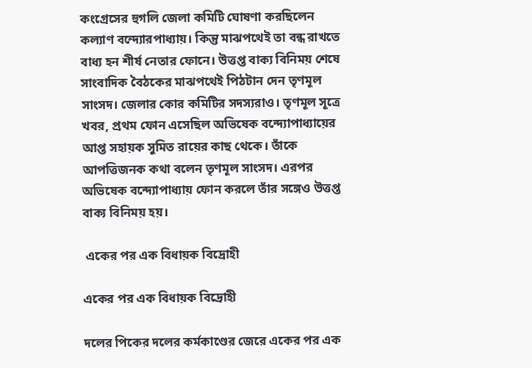কংগ্রেসের হুগলি জেলা কমিটি ঘোষণা করছিলেন কল্যাণ বন্দ্যোরপাধ্যায়। কিন্তু মাঝপথেই তা বন্ধ রাখতে বাধ্য হন শীর্ষ নেতার ফোনে। উত্তপ্ত বাক্য বিনিময় শেষে সাংবাদিক বৈঠকের মাঝপথেই পিঠটান দেন তৃণমূল সাংসদ। জেলার কোর কমিটির সদস্যরাও। তৃণমূল সূত্রে খবর, প্রথম ফোন এসেছিল অভিষেক বন্দ্যোপাধ্যায়ের আপ্ত সহায়ক সুমিত রায়ের কাছ থেকে। তাঁকে আপত্তিজনক কথা বলেন তৃণমূল সাংসদ। এরপর অভিষেক বন্দ্যোপাধ্যায় ফোন করলে তাঁর সঙ্গেও উত্তপ্ত বাক্য বিনিময় হয়।

 একের পর এক বিধায়ক বিদ্রোহী

একের পর এক বিধায়ক বিদ্রোহী

দলের পিকের দলের কর্মকাণ্ডের জেরে একের পর এক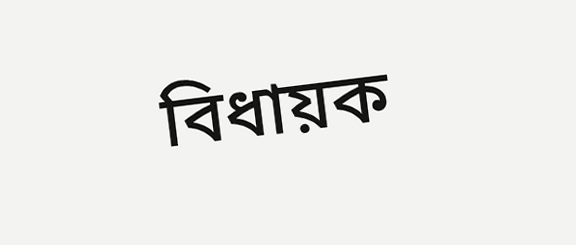বিধায়ক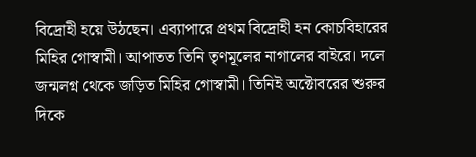বিদ্রোহী হয়ে উঠছেন। এব্যাপারে প্রথম বিদ্রোহী হন কোচবিহারের মিহির গোস্বামী। আপাতত তিনি তৃণমূলের নাগালের বাইরে। দলে জন্মলগ্ন থেকে জড়িত মিহির গোস্বামী। তিনিই অক্টোবরের শুরুর দিকে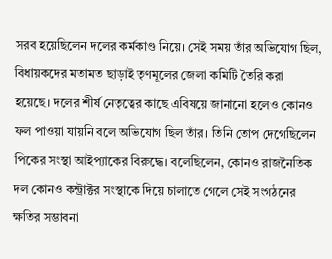সরব হয়েছিলেন দলের কর্মকাণ্ড নিয়ে। সেই সময় তাঁর অভিযোগ ছিল, বিধায়কদের মতামত ছাড়াই তৃণমূলের জেলা কমিটি তৈরি করা হয়েছে। দলের শীর্ষ নেতৃত্বের কাছে এবিষয়ে জানানো হলেও কোনও ফল পাওয়া যায়নি বলে অভিযোগ ছিল তাঁর। তিনি তোপ দেগেছিলেন পিকের সংস্থা আইপ্যাকের বিরুদ্ধে। বলেছিলেন, কোনও রাজনৈতিক দল কোনও কন্ট্রাক্টর সংস্থাকে দিয়ে চালাতে গেলে সেই সংগঠনের ক্ষতির সম্ভাবনা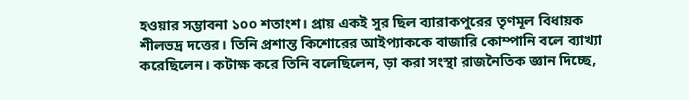হওয়ার সম্ভাবনা ১০০ শতাংশ। প্রায় একই সুর ছিল ব্যারাকপুরের তৃণমূল বিধায়ক শীলভদ্র দত্তের। তিনি প্রশান্ত কিশোরের আইপ্যাককে বাজারি কোম্পানি বলে ব্যাখ্যা করেছিলেন। কটাক্ষ করে তিনি বলেছিলেন, ড়া করা সংস্থা রাজনৈতিক জ্ঞান দিচ্ছে,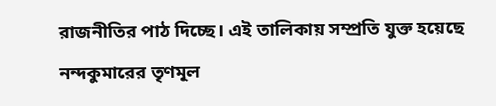রাজনীতির পাঠ দিচ্ছে। এই তালিকায় সম্প্রতি যুক্ত হয়েছে নন্দকুমারের তৃণমূল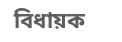বিধায়ক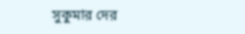সুকুমার দের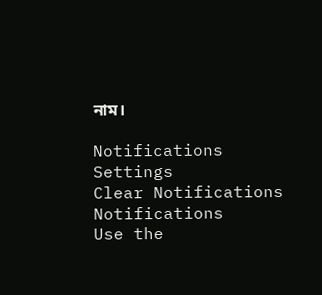নাম।

Notifications
Settings
Clear Notifications
Notifications
Use the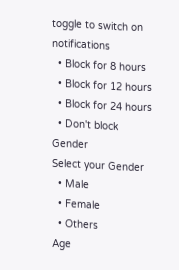toggle to switch on notifications
  • Block for 8 hours
  • Block for 12 hours
  • Block for 24 hours
  • Don't block
Gender
Select your Gender
  • Male
  • Female
  • Others
Age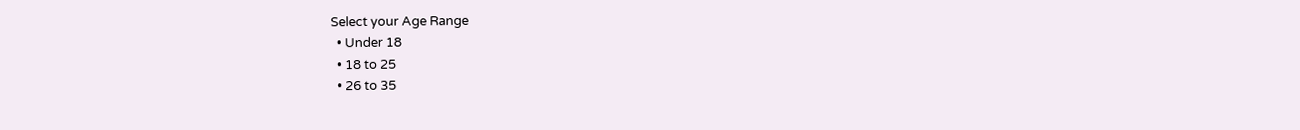Select your Age Range
  • Under 18
  • 18 to 25
  • 26 to 35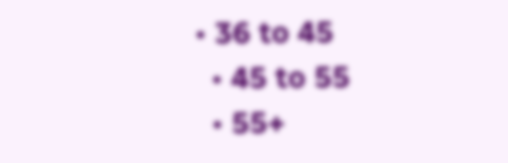• 36 to 45
  • 45 to 55
  • 55+